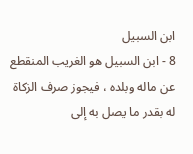ابن السبيل
8 - ابن السبيل هو الغريب المنقطع عن ماله وبلده ، فيجوز صرف الزكاة له بقدر ما يصل به إلى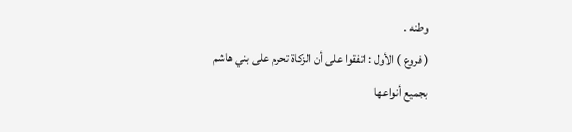وطنه .
( فروع ) الأول : اتفقوا على أن الزكاة تحرم على بني هاشم بجميع أنواعها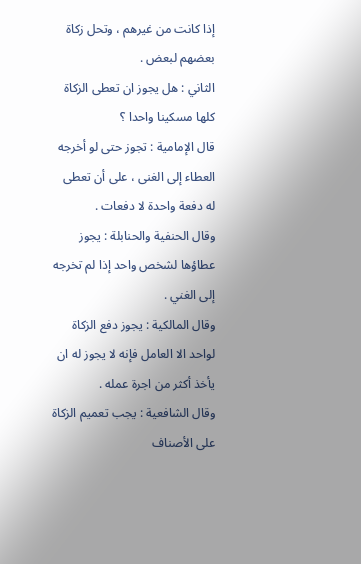إذا كانت من غيرهم ، وتحل زكاة بعضهم لبعض .
الثاني : هل يجوز ان تعطى الزكاة كلها مسكينا واحدا ؟
قال الإمامية : تجوز حتى لو أخرجه العطاء إلى الغنى ، على أن تعطى له دفعة واحدة لا دفعات .
وقال الحنفية والحنابلة : يجوز عطاؤها لشخص واحد إذا لم تخرجه إلى الغني .
وقال المالكية : يجوز دفع الزكاة لواحد الا العامل فإنه لا يجوز له ان يأخذ أكثر من اجرة عمله .
وقال الشافعية : يجب تعميم الزكاة على الأصناف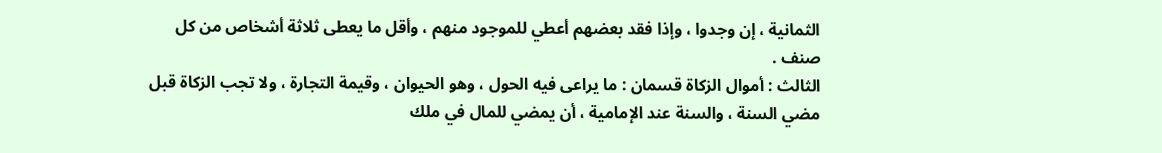الثمانية ، إن وجدوا ، وإذا فقد بعضهم أعطي للموجود منهم ، وأقل ما يعطى ثلاثة أشخاص من كل صنف .
الثالث : أموال الزكاة قسمان : ما يراعى فيه الحول ، وهو الحيوان ، وقيمة التجارة ، ولا تجب الزكاة قبل مضي السنة ، والسنة عند الإمامية ، أن يمضي للمال في ملك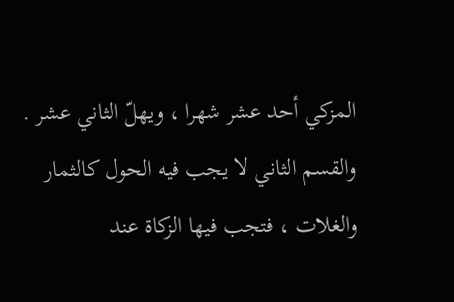المزكي أحد عشر شهرا ، ويهلّ الثاني عشر .
والقسم الثاني لا يجب فيه الحول كالثمار والغلات ، فتجب فيها الزكاة عند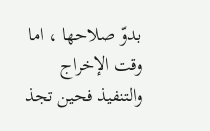بدوّ صلاحها ، اما وقت الإخراج والتنفيذ فحين تجذ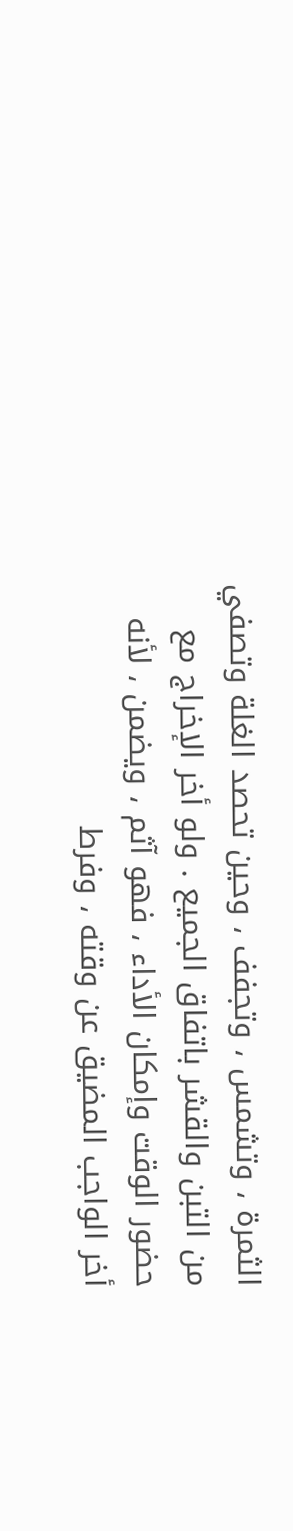الثمرة ، وتشمس ، وتجفف ، وحين تحصد الغلة وتصفي من التبن والقشر باتفاق الجميع . ولو أخر الإخراج مع حضور الوقت وإمكان الأداء ، فهو آثم ، ويضمن ، لأنه أخر الواجب المضيق عن وقته ، وفرط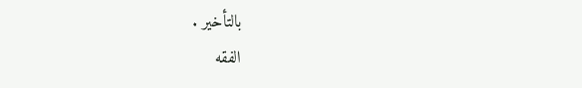بالتأخير .
الفقه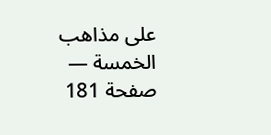على مذاهب الخمسة — صفحة 181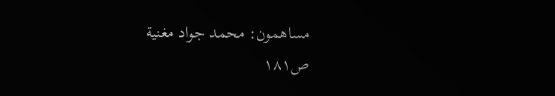مساهمون: محمد جواد مغنية
ص١٨١